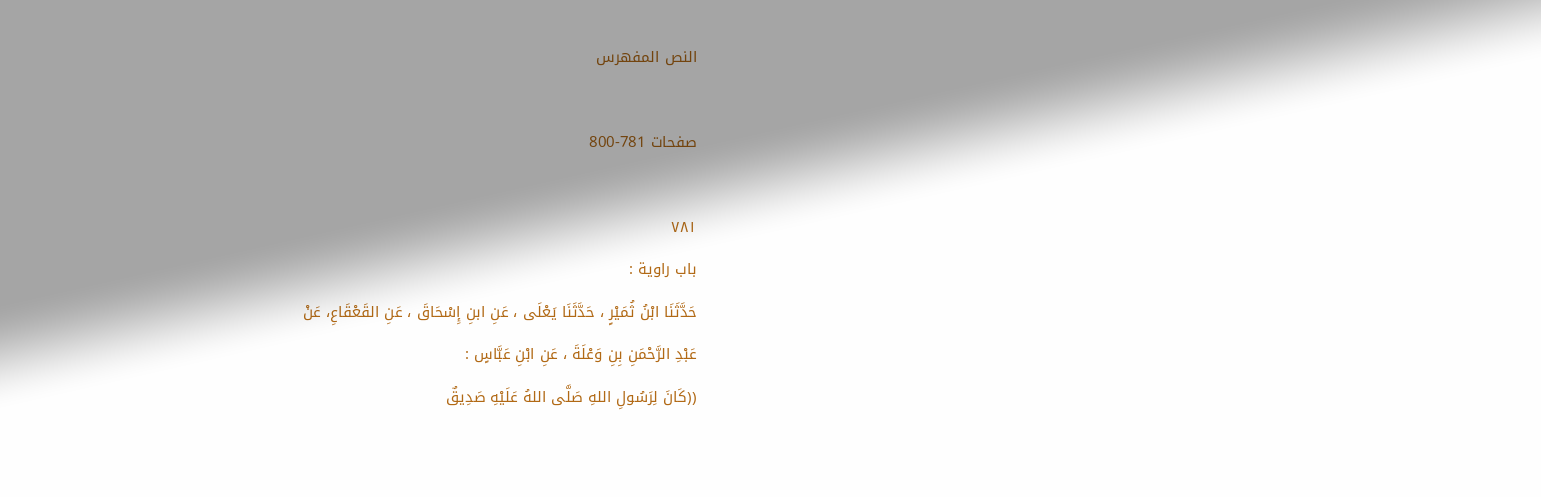النص المفهرس

صفحات 781-800

٧٨١
باب راوية :
حَدَّثَنَا ابْنُ ثُمَيْرٍ ، حَدَّثَنَا يَعْلَى ، عَنِ ابنِ إِسْحَاقَ ، عَنِ القَعْقَاعِ، عَنْ
عَبْدِ الرَّحْمَنِ بِنِ وَعْلَةَ ، عَنِ ابْنِ عَبَّاسٍ :
((كَانَ لِرَسُولِ اللهِ صَلَّى اللهُ عَلَيْهِ صَدِيقٌ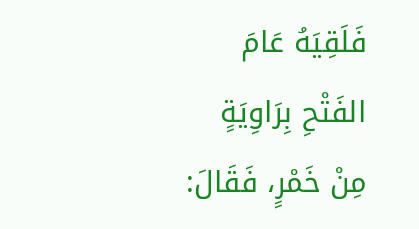فَلَقِيَهُ عَامَ الفَتْحِ بِرَاوِيَةٍ
مِنْ خَمْرٍ، فَقَالَ: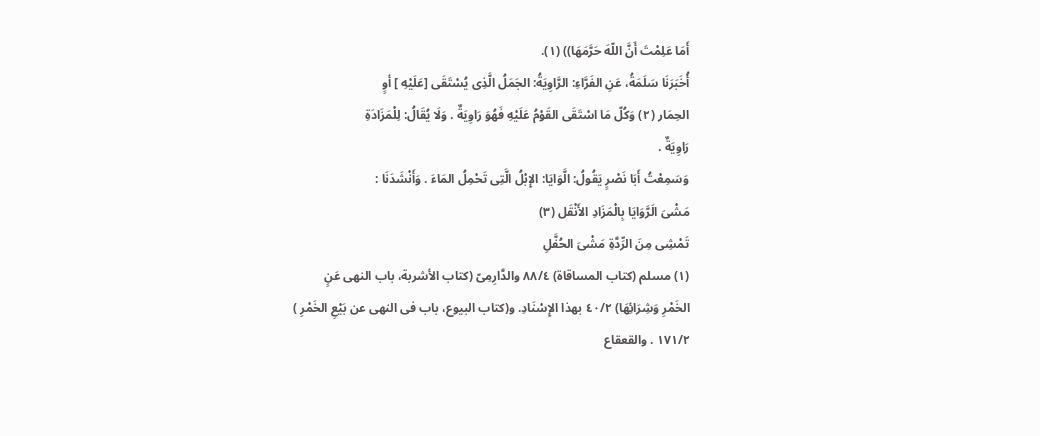أَمَا عَلِمْتَ أَنَّ اللّهَ حَرَّمَهَا)) (١).
أُخَبَرَنَا سَلَمَةُ، عَنِ الفَرَّاءِ: الرَّاوِيَةُ: الجَمَلُ الَّذِى يُسْتَقَى [عَلَيْهِ ] أوٍ
الحِمَار (٢) وَكُلّ مَا اسْتَقَى القَوْمُ عَلَيْهِ فَهُوَ رَاوِيَةٌ . وَلَا يُقَالُ: لِلْمَزَادَةِ
رَاوِيَةٌ .
وَسَمِعْتُ أَبَا نَصْرٍ يَقُولُ: الَّوَايَا: الإِبْلُ الَّتِى تَحْمِلُ المَاءَ . وَأَنْشَدَنَا :
مَشْىَ الَرَّوَايَا بِالْمَزَادِ الأَنْقَل (٣)
تَمْشِى مِنَ الرِّدَّةِ مَشْىَ الحُفَّلِ
(١) مسلم (كتاب المساقاة) ٨٨/٤ والدَّارِمِىّ (كتاب الأشربة، باب النهى عَنٍ
الخَمْرِ وَشِرَائِهَا) ٤٠/٢ بهذا الإِسْنَادِ. و(كتاب البيوع، باب فى النهى عن بَيْعِ الخَمْرِ )
١٧١/٢ . والقعقاع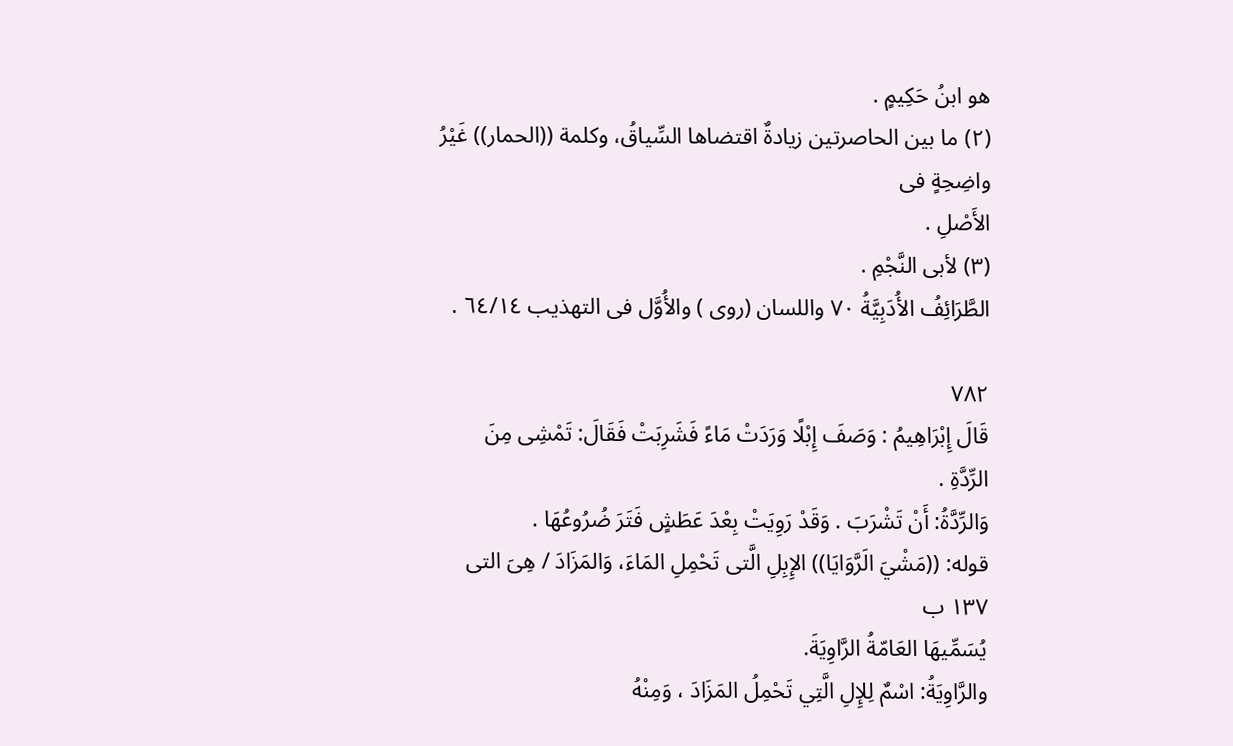هو ابنُ حَكِيمٍ .
(٢) ما بين الحاصرتين زيادةٌ اقتضاها السِّياقُ، وكلمة ((الحمار)) غَيْرُ واضِحِةٍ فى
الأَصْلِ .
(٣) لأبى النَّجْمِ .
الطَّرَائِفُ الأُدَبِيَّةُ ٧٠ واللسان (روى ) والأُوَّل فى التهذيب ٦٤/١٤ .

٧٨٢
قَالَ إِبْرَاهِيمُ : وَصَفَ إِبْلًا وَرَدَتْ مَاءً فَشَرِبَتْ فَقَالَ: تَمْشِى مِنَ
الرِّدَّةِ .
وَالرِّدَّةُ: أَنْ تَشْرَبَ . وَقَدْ رَوِيَتْ بِعْدَ عَطَشٍ فَتَرَ ضُرُوعُهَا .
قوله: ((مَشْيَ الَرَّوَايَا)) الإِبِلِ الَّتى تَحْمِلِ المَاءَ، وَالمَزَادَ / هِىَ التى
١٣٧ ب
يُسَمِّيهَا العَامّةُ الرَّاوِيَةَ.
والرَّاوِيَةُ: اسْمٌ لِلإِلِ الَّتِي تَحْمِلُ المَزَادَ ، وَمِنْهُ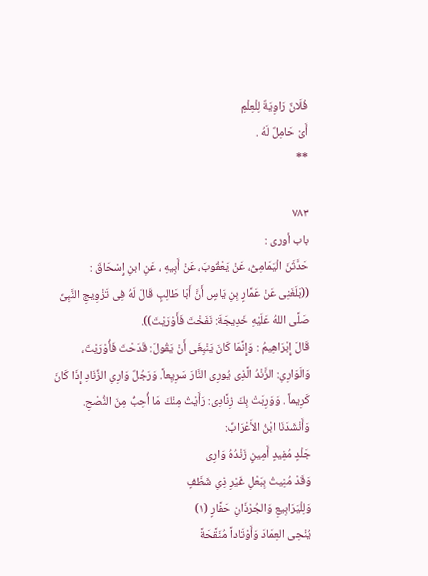فُلَانٌ رَاوِيَةٌ لِلْعِلْمِ
أَىْ حَامِلٌ لَهُ .
**

٧٨٣
باب أوری :
حَدَّثَنَ الْيَمَامِىُّ، عَنْ يَعْقُوبَ، عَنْ أَبِيهِ ، عَنِ ابنِ إِسْحَاقَ :
((بَلَغَنِى عَنْ عَمَّارٍ بِنِ يَاسٍ أَنَّ أَبَا طَالِبٍ قَالَ لَهُ فِى تَزْوِيجِ النَّبِىِّ
صَلَّى اللهُ عَلَيْهِ خَدِيجَةَ: نَفَخْتَ فَأَوْرَيْتَ)).
قَالَ إِبْرَاهِيمُ : وَإِنَّمَا كَانَ يَنْبِغَى أَنْ يَقُولَ: قَدَحْتَ فَأُوْرَيْتَ،
وَالَوَارِىِ: الزَّنْدُ الَّذِى يُورِى النَّارَ سَرِيِعاً. وَرَجُلٌ وَارِىِ الزِّنَادِ إِذَا كَانَ
كَرِيماً . وَوَرِبَتْ بِكَ زِنَّادِى: رَأَيْتُ مِنْكَ مَا أُحِبُّ مِنَ النُّصْحِ.
وَأَنْشَدَنَا ابْنُ الأَعْرَابِّ:
جَلْدٍ مُفِيدٍ أَمِينٍ زَنْدُهُ وَارِى
وَقَدْ مُنِيتُ بِبَعْلِ غَيْرِ ذِىِ شَظَفٍ
وَلِلْيَرَابِيعِ وَالجُرْذَانِ حَفَّارٍ (١)
يُنْحِى العِمَادَ وَأَوْتَاداً مُنَقَّحَةً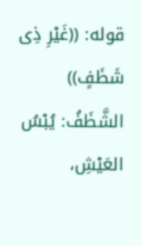قوله: ((غَيْرِ ذِى شَظَفٍ)) الشَّظَفُ: يُبْسُ العَيْشِ،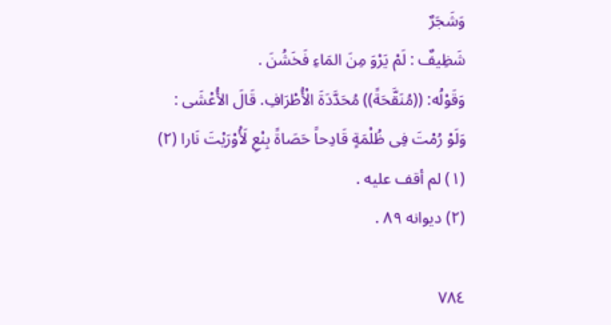وَشَجَرٌ
شَظِيفٌ : لَمْ يَرْوَ مِنَ المَاءِ فَخَشُنَ .
وَقَوْلُه: ((مُنَقَّحَةً)) مُحَدَّدَةَ الْأُطْرَافِ. قَالَ الأُعْشَى :
وَلَوْ رُمْتَ فِى ظُلْمَةٍ قَادِحاً حَصَاةً بِنْعِ لَأُوْرَيْتَ نَارا (٢)
(١) لم أقف عليه .
(٢) ديوانه ٨٩ .

٧٨٤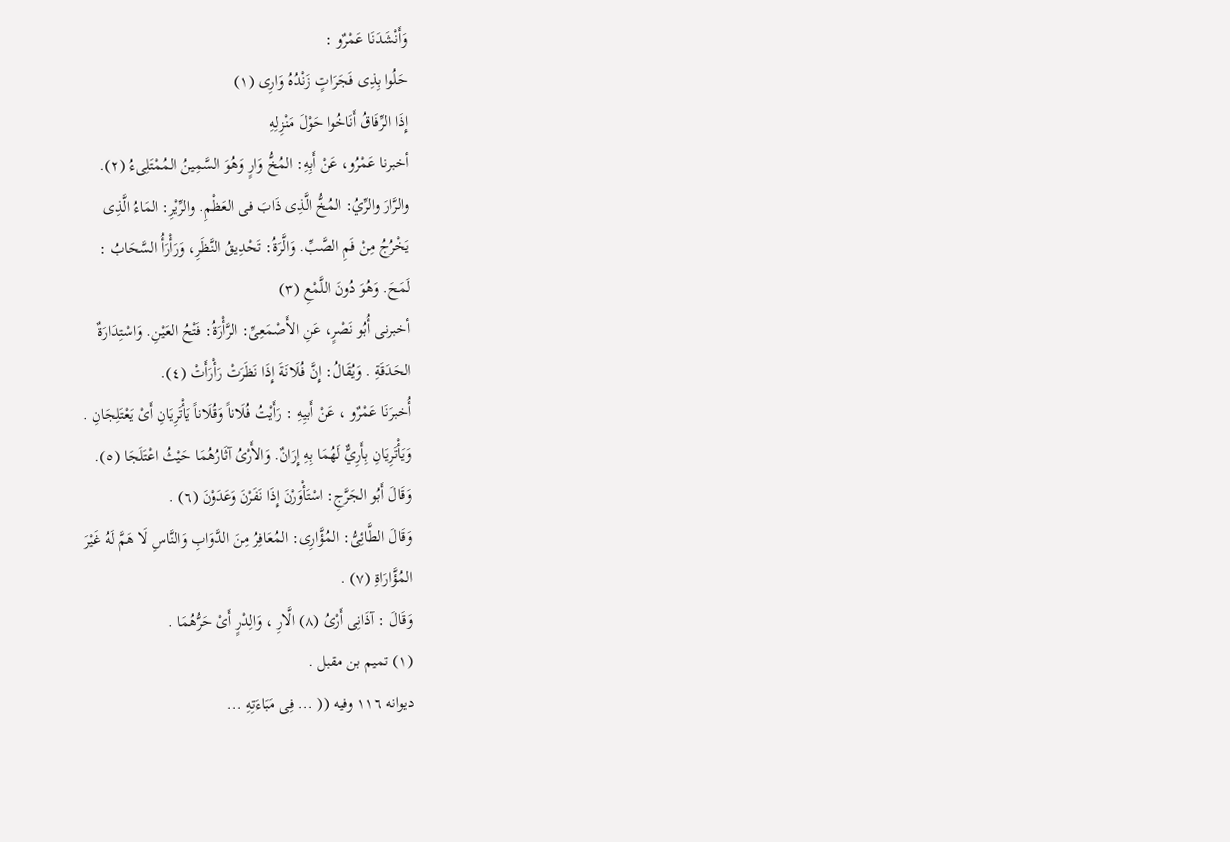وَأَنْشَدَنَا عَمْرٌو :
حَلُوا بِذِى فَجَرَاتٍ زَنْدُهُ وَارِى (١)
إِذَا الرِّفَاقُ أَنَاخُوا حَوْلَ مَنْزِلِهِ
أخبرنا عَمْرُو، عَنْ أَبِهِ: المُخُّ وَارٍ وَهُوَ السَّمِينُ المُمْتَلِىءُ (٢).
والرَّارَ والرِّيُ: المُخُّ الَّذِى ذَابَ فى العَظْمِ. والرِّيْرِ: المَاءُ الَّذِى
يَخْرُجُ مِنْ فَمِ الصَّبِّ. وَالَّرَةُ: تَحْدِيقُ النَّظَرِ، وَرَأْرَأُ السَّحَابُ :
لَمَحَ. وَهُوَ دُونَ اللَّمْعِ (٣)
أخبرنى أُبُو نَصْرٍ، عَنِ الأَصْمَعِىِّ: الرَّأْرَةُ: فَتْحُ العَيْنِ. وَاسْتِدَارَةٌ
الحَدَقَةِ . وَيُقَالُ: إِنَّ فُلَانَةَ إِذَا نَظَرَتْ رَأْرَأَتْ (٤).
أُخبرَنَا عَمْرٌو ، عَنْ أَبيِهِ : رَأَيْتُ فُلَاناً وَقُلَاناً يَأْتَرِيَانِ أَىْ يَعْتَلِجَانِ .
وَيَأْتَرِيَانِ بِأَرِيٌّ لَهُمَا بِهِ إِرَانٌ. وَالأَرْىُ آثَارُهُمَا حَيْثُ اعْتَلَجَا (٥).
وَقَالَ أَبُو الجَرَّجِ: اسْتَأْوَرْنَ إِذَا نَفَرْنَ وَعَدَوْنَ (٦) .
وَقَالَ الطَّائِىُّ: المُؤَّارِى: المُعَافِرُ مِنَ الدَّوَابِ وَالنَّاسِ لَا هَمَّ لَهُ غَيْرَ
المُؤَّارَاةِ (٧) .
وَقَالَ : آذَانِى أَرْىُ (٨) الَّارِ ، وَالِدْرٍ أَىْ حَرُّهُمَا .
(١) تميم بن مقبل .
ديوانه ١١٦ وفيه (( ... فِى مَبَاءَتِهِ ...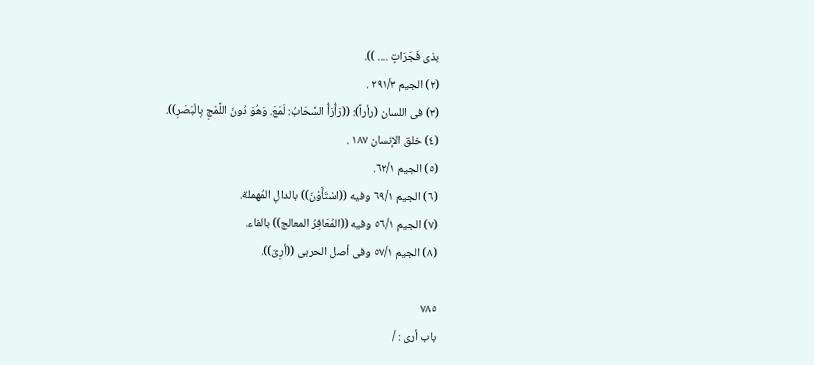بذى فَجَرَاتٍ .... )).
(٢) الجيم ٢٩١/٣ .
(٣) فى اللسان (رأراً): ((رَأُرَأُ السَّحَابُ: لَمَعَ. وَهُوَ دُونَ اللَّمْجِ بِالْبَصَرِ)).
(٤) خلق الإنسان ١٨٧ .
(٥) الجيم ٦٢/١.
(٦) الجيم ٦٩/١ وفيه ((اسْتَأَوْنَ)) بالدالِ المُهملة.
(٧) الجيم ٥٦/١ وفيه ((المُعَافِرُ المعالج)) بالفاء.
(٨) الجيم ٥٧/١ وفى أصل الحربى ((أرِىّ)).

٧٨٥
باب أرى : /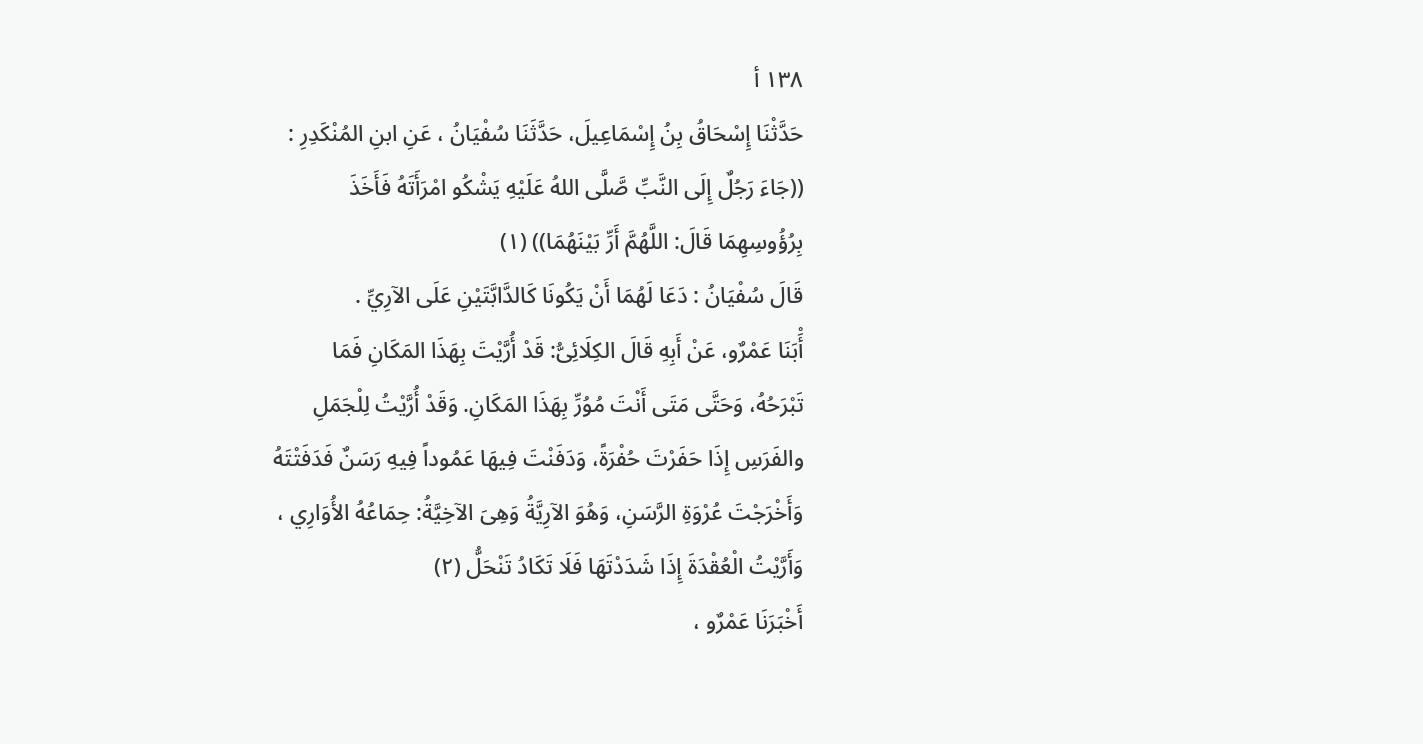١٣٨ أ
حَدَّثْنَا إِسْحَاقُ بِنُ إِسْمَاعِيلَ، حَدَّثَنَا سُفْيَانُ ، عَنِ ابنِ المُنْكَدِرِ :
((جَاءَ رَجُلٌ إِلَى النَّبِّ صَّلَّى اللهُ عَلَيْهِ يَشْكُو امْرَأَتَهُ فَأَخَذَ
بِرُؤُوسِهِمَا قَالَ: اللَّهُمَّ أَرِّ بَيْنَهُمَا)) (١)
قَالَ سُفْيَانُ : دَعَا لَهُمَا أَنْ يَكُونَا كَالدَّابَّتَيْنِ عَلَى الآرِيِّ .
أَْبَنَا عَمْرٌو، عَنْ أَبِهِ قَالَ الكِلَائِىُّ: قَدْ أُرَّيْتَ بِهَذَا المَكَانِ فَمَا
تَبْرَحُهُ، وَحَتَّى مَتَى أَنْتَ مُوُرِّ بِهَذَا المَكَانِ. وَقَدْ أُرَّيْتُ لِلْجَمَلِ
والفَرَسِ إِذَا حَفَرْتَ حُفْرَةً، وَدَفَنْتَ فِيهَا عَمُوداً فِيهِ رَسَنٌ فَدَفَتْتَهُ
وَأَخْرَجْتَ عُرْوَةِ الرَّسَنِ، وَهُوَ الآرِيَّةُ وَهِىَ الآخِيَّةُ: حِمَاعُهُ الأُوَارِي ،
وَأَرَّيْتُ الْعُقْدَةَ إِذَا شَدَدْتَهَا فَلَا تَكَادُ تَنْحَلُّ (٢)
أَخْبَرَنَا عَمْرٌو ،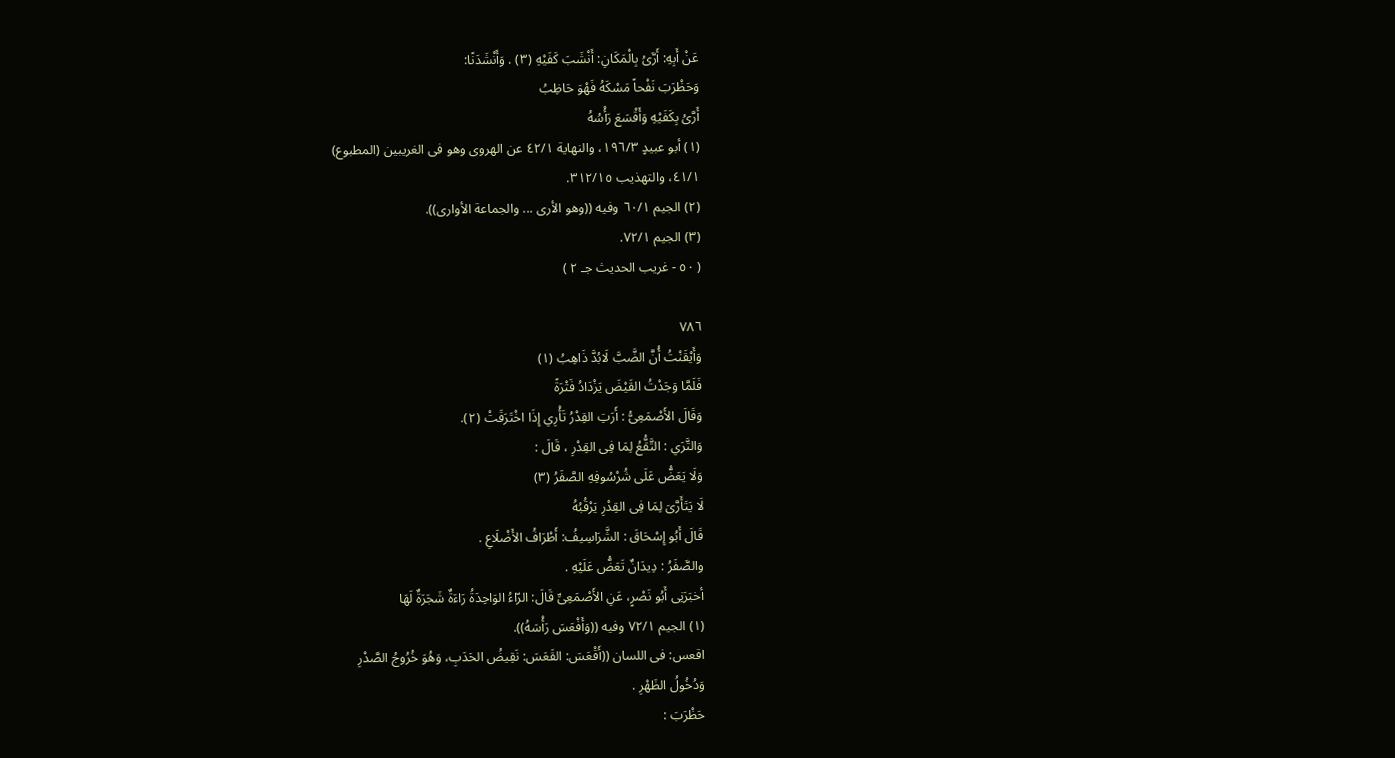عَنْ أَبِهِ: أَرَّىُ بِالْمَكَانِ: أَنْشَبَ كَفَيْهِ (٣) . وَأَنْشَدَنًا:
وَحَظْرَبَ نَفْحاً مَسْكَهُ فَهْوَ حَاظِبُ
أَرَّىُ بِكَفَيْهِ وَأَقْسَعَ رَأْسُهُ
(١) أبو عبيدٍ ١٩٦/٣، والنهاية ٤٢/١ عن الهروى وهو فى الغريبين (المطبوع)
٤١/١، والتهذيب ٣١٢/١٥.
(٢) الجيم ٦٠/١ وفيه ((وهو الأرى ... والجماعة الأوارى)).
(٣) الجيم ٧٢/١.
( ٥٠ - غريب الحديث جـ ٢ )

٧٨٦
وَأَيْقَنْتُ أُنَّ الضَّبَّ لَابُدَّ ذَاهِبُ (١)
فَلَمَّا وَجَدْتُ القَيْضَ يَزْدَادُ فَتْرَةً
وَقَالَ الأَصْمَعِىُّ : أَرَتِ القِدْرُ تَأْرِي إِذَا اخْتَرَقَتْ (٢).
وَالتَّرَي : التَّقُّعُ لِمَا فِى القِدْرِ ، قَالَ :
وَلَا يَعَضُّ عَلَى شُرْسُوفِهِ الصَّفَرُ (٣)
لَا يَتَأَرَّىَ لِمَا فِى القِدْرِ يَرْقُبُهُ
قَالَ أَبُو إِسْحَاقَ : الشَّرَاسِيفُ: أَطْرَافُ الأَضْلَاعِ .
والصَّفَرُ : دِيدَانٌ تَعَضُّ عَلَيْهِ .
أخبَرَنِى أَبُو نَصْرٍ، عَنِ الأَصْمَعِىِّ قَالَ: الرّاءُ الوَاحِدَةُ رَاءَةٌ شَجَرَةٌ لَهَا
(١) الجيم ٧٢/١ وفيه ((وَأَفْعَسَ رَأْسَهُ)).
اقعس: فى اللسان ((أَقْعَسَ: القَعَسَ: نَقِيضُ الحَدَبِ، وَهُوَ خُرُوجُ الصَّدْرِ
وَدُخُولُ الظَهْرِ .
حَظْرَبَ :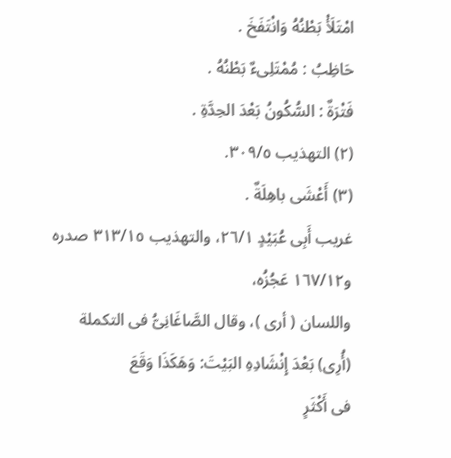امْتَلَأْ بَطْنُهُ وَانْتَفَخَ .
حَاظِبُ : مُمْتَلِىءٌ بَطْنُهُ .
فَتْرَةٌ : السُّكُونُ بَعْدَ الحِدَّةِ .
(٢) التهذيب ٣٠٩/٥.
(٣) أَعْشَى باهِلَةٌ .
غريب أَبِى عُبَيْدٍ ٢٦/١، والتهذيب ٣١٣/١٥ صدره و١٦٧/١٢ عَجُزُه،
واللسان ( أرى )، وقال الصَّاغَانِىُّ فى التكملة (أُرِى) بَعْدَ إِنْشَادِهِ البَيْتَ: وَهَكَذَا وَقَعَ
فى أَكْثَرٍ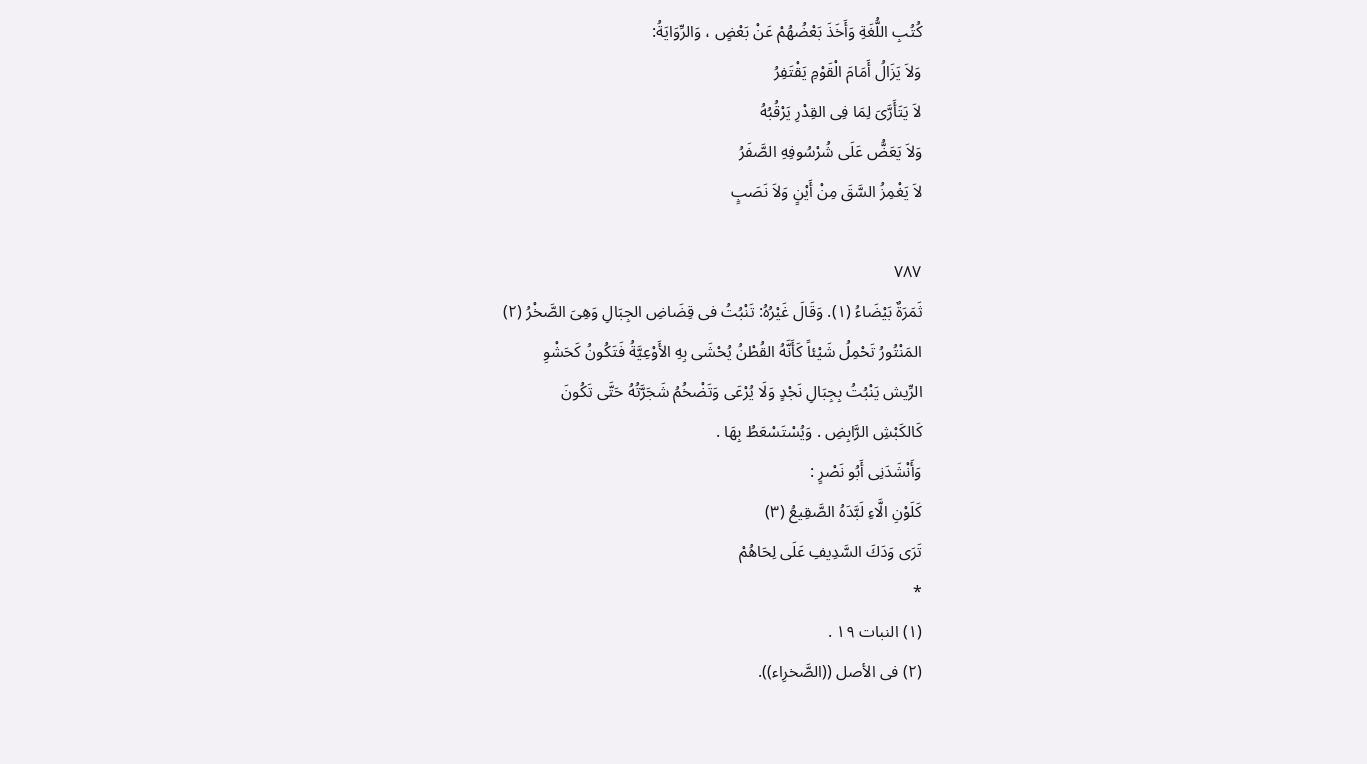كُتُبِ اللُّغَةِ وَأَخَذَ بَعْضُهُمْ عَنْ بَعْضٍ ، وَالرِّوَايَةُ:
وَلاَ يَزَالُ أَمَامَ الْقَوْمِ يَقْتَفِرُ
لاَ يَتَأَرَّىَ لِمَا فِى القِدْرِ يَرْقُبُهُ
وَلاَ يَعَضُّ عَلَى شُرْسُوفِهِ الصَّفَرُ
لاَ يَغْمِزُ السَّقَ مِنْ أَيْنٍ وَلاَ نَصَبٍ

٧٨٧
ثَمَرَةٌ بَيْضَاءُ (١). وَقَالَ غَيْرُهُ: تَنْبُتُ فى قِضَاضِ الجِبَالِ وَهِىَ الصَّخْرُ (٢)
المَنْتُورُ تَحْمِلُ شَيْئاً كَأَنَّهُ القُطْنُ يُحْشَى بِهِ الأَوْعِيَّةُ فَتَكُونُ كَحَشْوِ
الرِّيش يَنْبُتُ بِجِبَالِ نَجْدٍ وَلَا يُرْعَى وَتَضْخُمُ شَجَرَّتُهُ حَتَّى تَكُونَ
كَالكَبْشِ الرَّابِضِ . وَيُسْتَسْعَطُ بِهَا .
وَأَنْشَدَنِى أَبُو نَصْرٍ :
كَلَوْنِ الَّاءِ لَبَّدَهُ الصَّقِيعُ (٣)
تَرَى وَدَكَ السَّدِيفِ عَلَى لِحَاهُمْ
*
(١) النبات ١٩ .
(٢) فى الأصل ((الصَّخرِاء)).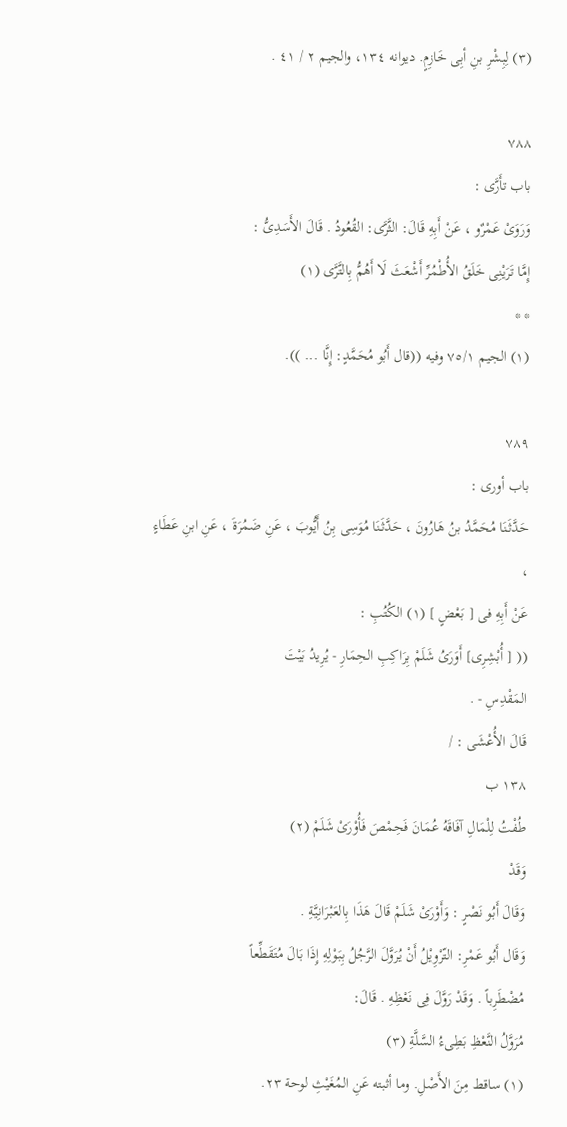(٣) لِبِشْرِ بنِ أبِى خَازِمٍ. ديوانه ١٣٤، والجيم ٢ / ٤١ .

٧٨٨
باب تأَرَّى :
وَرَوَىْ عَمْرٌو ، عَنْ أَبِهِ قَالَ: الثَّرَّى: القُعُودُ . قَالَ الأَسَدِىُّ :
إِمَّا تَرَيْنِى خَلَقُ الأُطْمُرِّ أَشْعَثَ لَا أَهُمُّ بِالتَّرَّى (١)
* *
(١) الجيم ٧٥/١ وفيه ((قال أَبُو مُحَمَّدٍ: إِنَّا ... )).

٧٨٩
باب أورى :
حَدَّثَنَا مُحَمَّدُ بنُ هَارُونَ ، حَدَّثَنَا مُوَسِى بِنُ أَيُّوبَ ، عَنِ ضَمُرَةَ ، عَنِ ابنِ عَطَاءٍ ،
عَنْ أَبِهِ فى [ بَعْضٍ ] (١) الكُتُبِ :
(( [ أُبْشِرِى] أَوَرَىُ شَلَمْ بِرَاكِبِ الحِمَارِ - يُرِيدُ بَيْتَ
المَقْدِسِ - .
قَالَ الأُعْشَى : /
١٣٨ ب
طُفْتُ لِلْمَالِ آفَاقَهُ عُمَانَ فَحِمْصَ فَأُوْرَىْ شَلَمْ (٢)
وَقَدْ
وَقَالَ أَبُو نَصْرٍ : وَأَوْرَىْ شَلَمْ قَالَ هَذَا بِالعَبْرَانِيَّةِ .
وَقَال أَبُو عَمْرِ: التّرْوِيْلُ أَنْ يُرَوَّلَ الرَّجُلُ بِبَوْلِهِ إِذَا بَالَ مُتَقَطِّعاً
مُضْطَرِباً . وَقَدْ رَوَّلَ فِى نَعْظِهِ . قَالَ:
مُرَوَّلُ النَّعْظِ بَطِىءُ السَّلَّةِ (٣)
(١) ساقط مِنَ الأَصْلِ. وما أثبته عَنِ المُغَيْثِ لوحة ٢٣.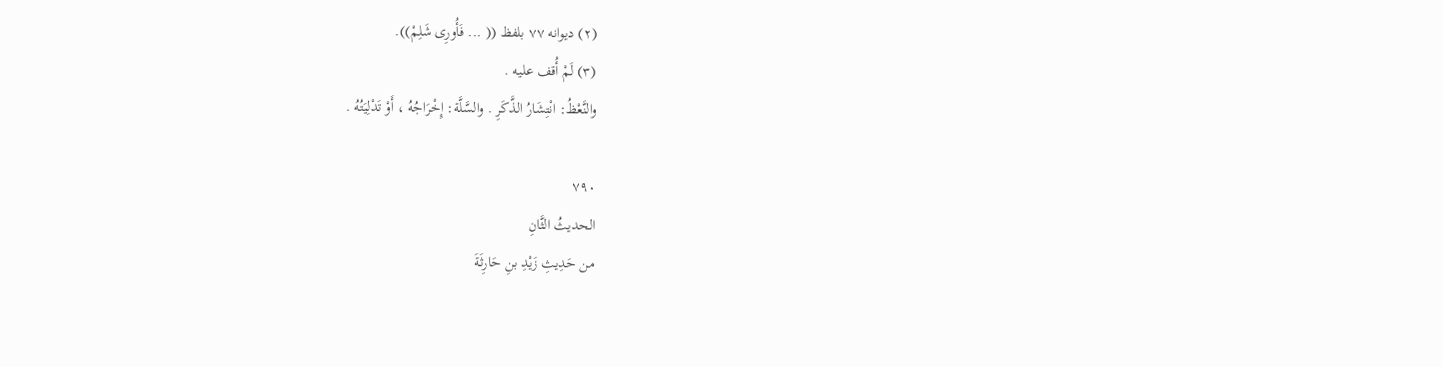(٢) ديوانه ٧٧ بلفظ (( ... فَأُورِى شَلِمْ)).
(٣) لَمْ أُقف عليه .
والنَّعْظُ: انْتِشَارُ الذَّكَرِ . والسَّلَّة: إِخْرَاجُهُ ، أَوْ تَدْلِيَتُهُ .

٧٩٠
الحدیثُ الثَّانِ
من حَدِيثِ زَيْدِ بنِ حَارِثَةَ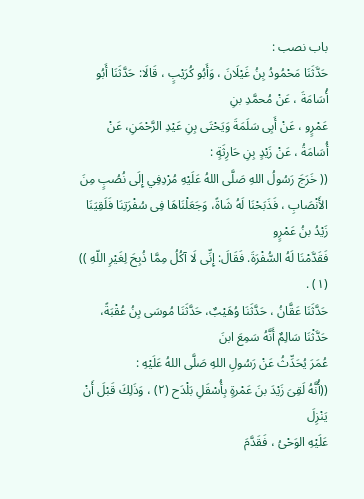باب نصب :
حَدَّثَنَا مَحْمُودُ بِنُ غَيْلَانَ ، وَأَبُو كُرَيْبٍ ، قَالَا: حَدَّثَنَا أَبُو أُسَامَةَ ، عَنْ مُحمَّدِ بنِ
عَمْرٍو ، عَنْ أَبِى سَلَمَةَ وَيَحْتَى بِنِ عَيْدِ الرَّحْمَنِ، عَنْ أُسَامَةُ ، عَنْ زَيْدٍ بِنِ حَارِثَةٍ :
(( خَرَجَ رَسُولُ اللهِ صَلَّى اللهُ عَلَيْهِ مُرْدِفِي إِلَى نُصُبٍ مِنَ
الأَنْصَابِ ، فَذَبَحْنَا لَهُ شَاةً، وَجَعَلْنَاهَا فِى سُفْرَتِنَا فَلَقِيَنَا زَيْدُ بنُ عَمْرٍو
فَقَدَّمْنَا لَهُ السُّفْرَةَ. فَقَالَ: إِنِّى لَا آكُلُ مِمَّا ذُبِحَ لِغَيْرِ اللّهِ )) (١) .
حَدَّثَنَا عَقَّانُ ، حَدَّثَنَا وُهَيْبٌ، حَدَّثَنَا مُوسَى بِنُ عُقْبَةً، حَدَّثْنَا سَالِمٌ أَنَّهُ سَمِعَ ابنَ
عُمَرَ يُحَدِّثُ عَنْ رَسُولِ اللهِ صَلَّى اللهُ عَلَيْهِ :
((أُنَّهُ لَقِىَ زَيْدَ بنَ عَمْرةٍ بِأُسْقَلِ بَلْدَح (٢) ، وَذَلِكَ قَبْلَ أَنْ يَنْزِلَ
عَلَيْهِ الوَحْىُ ، فَقَدَّمَ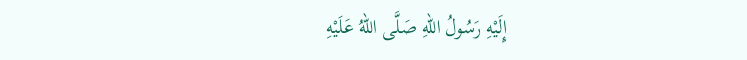إِلَيْهِ رَسُولُ اللهِ صَلَّى اللهُ عَلَيْهِ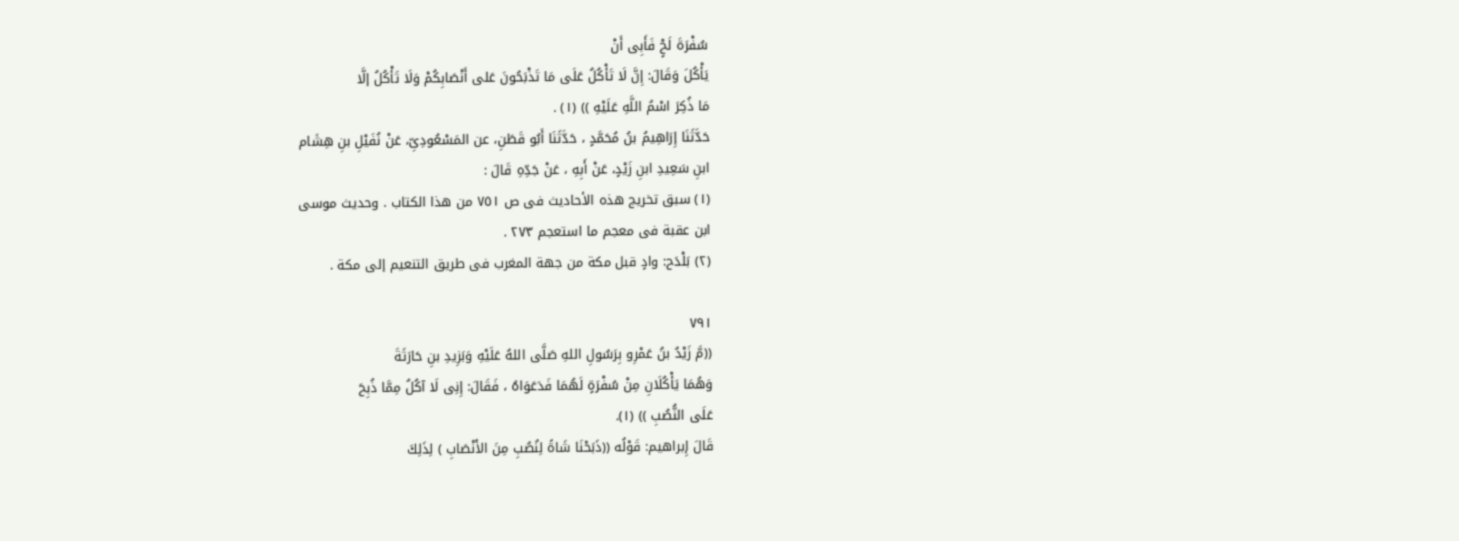سُفْرَةَ لَحٍْ فَأَبِى أَنْ
يَأْكُلَ وَقَالَ: إِنَّ لَا تَأْكُلُ عَلَى مَا تَذْبَحُونَ عَلى أَنْصَابِكُمْ وَلَا تَأْكُلُ إلَّا
مَا ذُكِرَ اسْمُ اللَّهِ عَلَيْهِ )) (١) .
حَدَّثَنَا إِرَاهِيمُ بنُ مُحَمَّدٍ ، حَدَّثَنَا أَبُو قَطَنِ، عن المَسْعُودِىِّ، عَنْ نُفَيْلِ بنِ هِشَام
ابنِ سَعِيدِ ابنِ زَيْدٍ، عَنْ أَبِهِ ، عَنْ جَدِّهِ قَالَ :
(١) سبق تخريج هذه الأحاديث فى ص ٧٥١ من هذا الكتاب . وحديث موسى
ابن عقبة فى معجم ما استعجم ٢٧٣ .
(٢) بَلْدَح: وادٍ قبل مكة من جهة المغرب فى طريق التنعيم إلى مكة .

٧٩١
((مَّ زَيْدُ بنُ عَمْرِو بِرَسُولِ اللهِ صَلَّى اللهُ عَلَيْهِ وَبَزِيدِ بنِ حَارَثَةَ
وَهُمَا يَأْكُلَانِ مِنْ سُفْرَةٍ لَهُمَا فَدَعَوَاهُ ، فَقَالَ: إِنِى لَا آكُلُ مِمَّا ذُبِحَ
عَلَى النُّصُبِ )) (١).
قَالَ إِبراهيم: قَوْلُه ((ذَبَحْنَا شَاةً لِنُصُبِ مِنَ الأَنْصَابِ ) لِذَلِكَ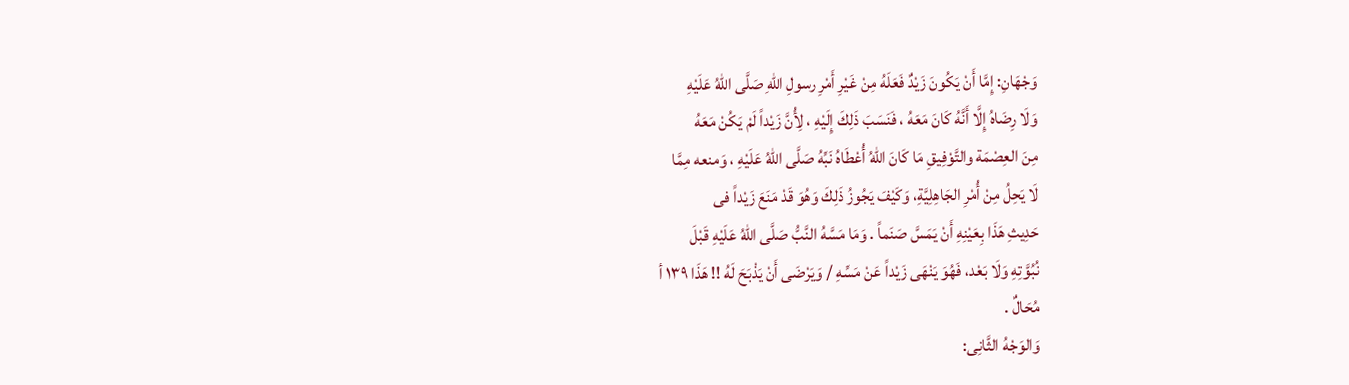وَجْهَانِ: إِمَّا أَنْ يَكُونَ زَيْدٌ فَعَلَهُ مِنْ غَيْرِ أَمْرِ رسولِ اللهِ صَلَّى اللهُ عَلَيْهِ
وَلَا رِضَاهُ إِلَّا أَنَّهُ كَانَ مَعَهُ ، فَنَسَبَ ذَلِكَ إِلَيْهِ ، لِأُنَّ زَيْداً لَمْ يَكُنْ مَعَهُ
مِنَ العِصْمَة والتَّوْفِيقِ مَا كَانَ اللهُ أُعْطَاهُ نَبِّهُ صَلَّى اللهُ عَلَيْهِ ، وَمنعه مِمَّا
لَا يَحِلُ مِنْ أُمْرِ الجَاهِلِيَّةِ، وَكَيْفَ يَجُوزُ ذَلِكَ وَهُوَ قَدْ مَنَعَ زَيْداً فى
حَدِيثِ هَذَا بِعَيْنِهِ أَنْ يَمَسَّ صَنَماً . وَمَا مَسَّهُ النَّبُّ صَلَّى اللهُ عَلَيْهِ قَبْلَ
نُبُوَّتِهِ وَلَا بَعْد، فَهُوَ يَنْهَى زَيْداً عَنْ مَسِّهِ / وَيَرْضَى أَنْ يَذْبَحَ لَهُ !! هَذَا ١٣٩ أ
مُحَالٌ .
وَالوَجْهُ الثَّانِى: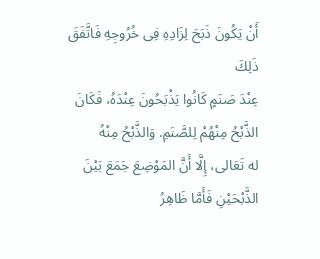أَنْ يَكُونَ ذَبَحَ لِزَادِهِ فِى خُرُوجِهِ فَاتَّفَقَ ذَلِكَ
عِنْدَ صَنَمٍ كَانُوا يَذْبَحُونَ عِنْدَهُ، فَكَانَ الذَّبْحُ مِنْهُمْ لِلصَّنَمِ. وَالذَّبْحُ مِنْهُ
له تَعَالى، إِلَّا أَنَّ المَوْضِعَ جَمَعَ بَيْنَ الذَّبْحَيْنِ فَأَمَّا ظَاهِرُ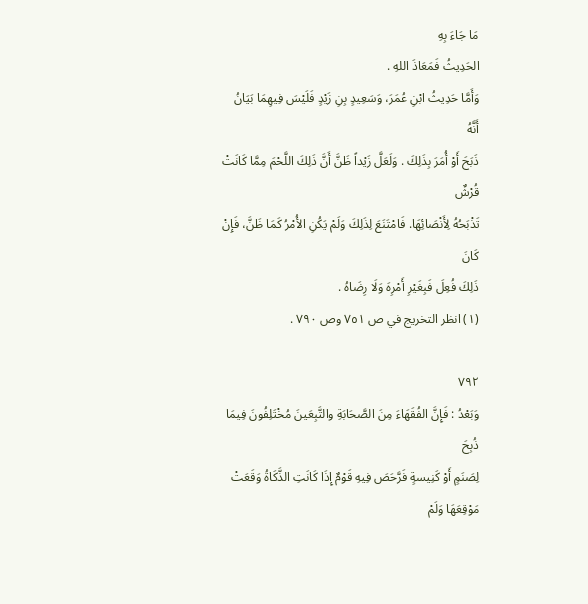مَا جَاءَ بِهِ
الحَدِيثُ فَمَعَاذَ اللهِ .
وَأَمَّا حَدِيثُ ابْنِ عُمَرَ، وَسَعِيدٍ بِنِ زَيْدٍ فَلَيْسَ فِيهِمَا بَيَانُ أَنَّهُ
ذَبَحَ أَوْ أُمَرَ بِذَلِكَ . وَلَعَلَّ زَيْداً ظَنَّ أَنَّ ذَلِكَ اللَّحْمَ مِمَّا كَانَتْ قُرْشٌ
تَذْبَحُهُ لِأَنْصَائِهَا. فَامْتَنَعَ لِذَلِكَ وَلَمْ يَكُنِ الأُمْرُ كَمَا ظَنَّ، فَإِنْ كَانَ
ذَلِكَ فُعِلَ فَبِغَيْرِ أَمْرِهَ وَلَا رِضَاهُ .
(١) انظر التخريج في ص ٧٥١ وص ٧٩٠ .

٧٩٢
وَبَعْدُ : فَإِنَّ الفُقَهَاءَ مِنَ الصَّحَابَةِ والتَّبِعَينَ مُخْتَلِفُونَ فِيمَا ذُبِحَ
لِصَنَمٍ أَوْ كَنِيسةٍ فَرَّحَصَ فِيهِ قَوْمٌ إِذَا كَانَتِ الذَّكَاةُ وَقَعَتْ مَوْقِعَهَا وَلَمْ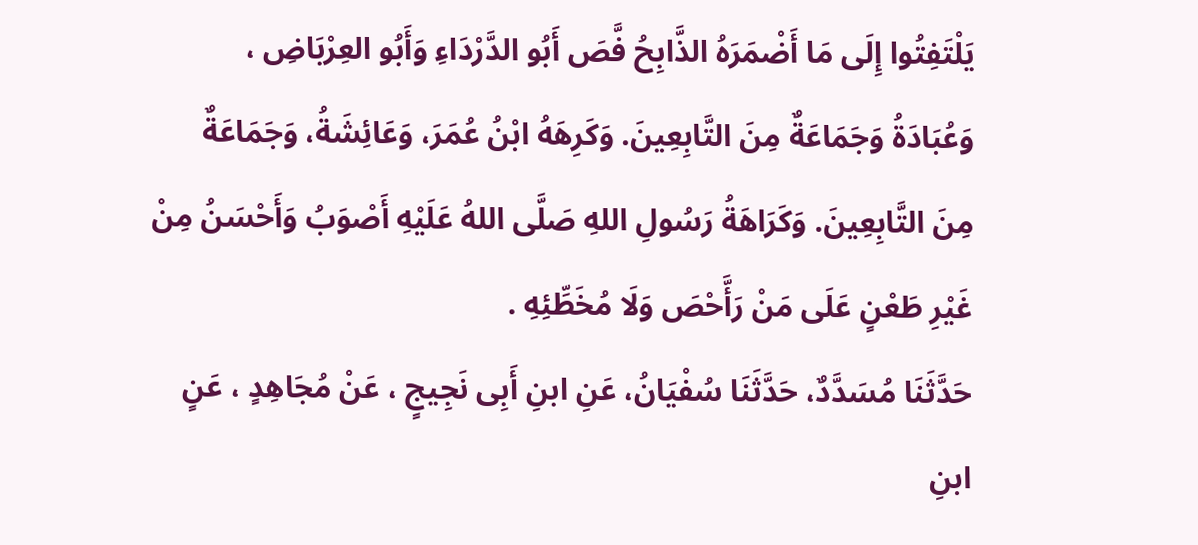يَلْتَفِتُوا إِلَى مَا أَضْمَرَهُ الذَّابِحُ فَّصَ أَبُو الدَّرْدَاءِ وَأَبُو العِرْبَاضِ ،
وَعُبَادَةُ وَجَمَاعَةٌ مِنَ التَّابِعِينَ. وَكَرِهَهُ ابْنُ عُمَرَ، وَعَائِشَةُ، وَجَمَاعَةٌ
مِنَ التَّابِعِينَ. وَكَرَاهَةُ رَسُولِ اللهِ صَلَّى اللهُ عَلَيْهِ أَصْوَبُ وَأَحْسَنُ مِنْ
غَيْرِ طَعْنٍ عَلَى مَنْ رَأَّحْصَ وَلَا مُخَطِّئِهِ .
حَدَّثَنَا مُسَدَّدٌ، حَدَّثَنَا سُفْيَانُ، عَنِ ابنِ أَبِى نَجِيجٍ ، عَنْ مُجَاهِدٍ ، عَنٍ
ابنِ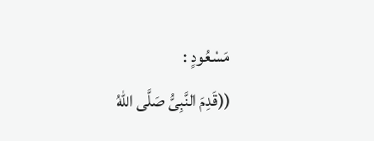مَسْعُودٍ :
((قَدِمَ النَّبِىُّ صَلَّى اللهُ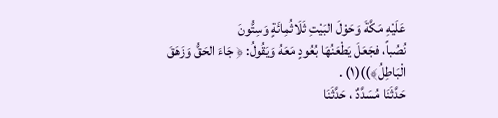عَلَيْهِ مَكَّةَ وَحَوْلَ البَيْتِ ثَلَاثُمِائَةٍ وَسِتُّونَ
نُصُباً، فجَعَلَ يَطْعَنُهَا بُعُودٍ مَعَهُ وَيَقُولُ: ﴿ جَاءَ الحَقُّ وَزَهَقَ
الْبَاطِلُ﴾))(١) .
حَدَّثَنَا مُسَدَّدٌ ، حَدَّثَنَا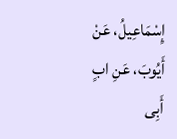إِسْمَاعِيلُ، عَنْ أَيُوبَ، عَنِ ابٍ أَبِى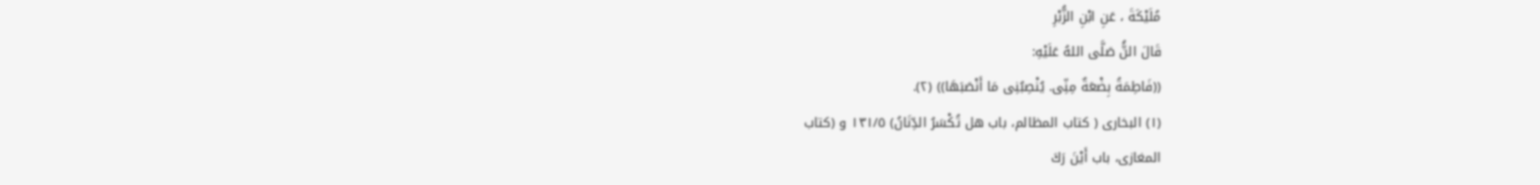مُلَيْكَةَ ، عَنِ ابْنِ الزُّبْرِ
قَالَ النَُّ صَلَّى اللهُ عَلَيْهِ:
((فَاطِمَةُ بِضْعَةٌ مِنِّى. يُنْصِبُنِى مَا أَنْصَبَهَا)) (٢).
(١) البخارى ( كتاب المظالم، باب هل تُكْسَرُ الدِّنَانُ) ١٣١/٥ و (كتاب
المغازى، باب أَيْنَ رَكَ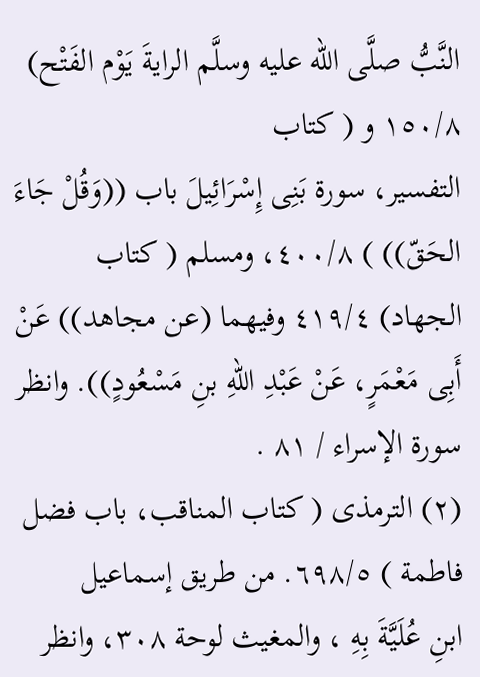النَّبُّ صلَّى الله عليه وسلَّم الرايةَ يَوْم الفَتْح) ١٥٠/٨ و ( كتاب
التفسير، سورة بَنِى إِسْرَائِيلَ باب ((وَقُلْ جَاءَ الحَقّ)) ) ٤٠٠/٨، ومسلم ( كتاب
الجهاد) ٤١٩/٤ وفيهما (عن مجاهد)) عَنْ أَبِى مَعْمَرٍ، عَنْ عَبْدِ اللهِ بنِ مَسْعُودٍ)). وانظر
سورة الإسراء / ٨١ .
(٢) الترمذى ( كتاب المناقب، باب فضل فاطمة ) ٦٩٨/٥. من طريق إسماعيل
ابنِ عُلَيَّةَ بِهِ ، والمغيث لوحة ٣٠٨، وانظر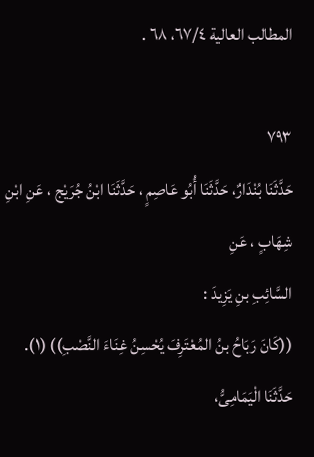المطالب العالية ٦٧/٤، ٦٨ .

٧٩٣
حَدَّثَنَا بُنْدَارٌ، حَدَّثَنَا أُبُو عَاصِمٍ ، حَدَّثَنَا ابْنُ جُرَيْج ، عَنِ ابْنِ شِهَابٍ ، عَنِ
السَّائِبِ بنِ يَزِيدَ :
((كَانَ رَبَاحُ بنُ المُعْتَرِفَ يُحْسِنُ غِنَاءَ النَّصْبِ)) (١).
حَدَّثَنَا الْيَمَامِىُّ،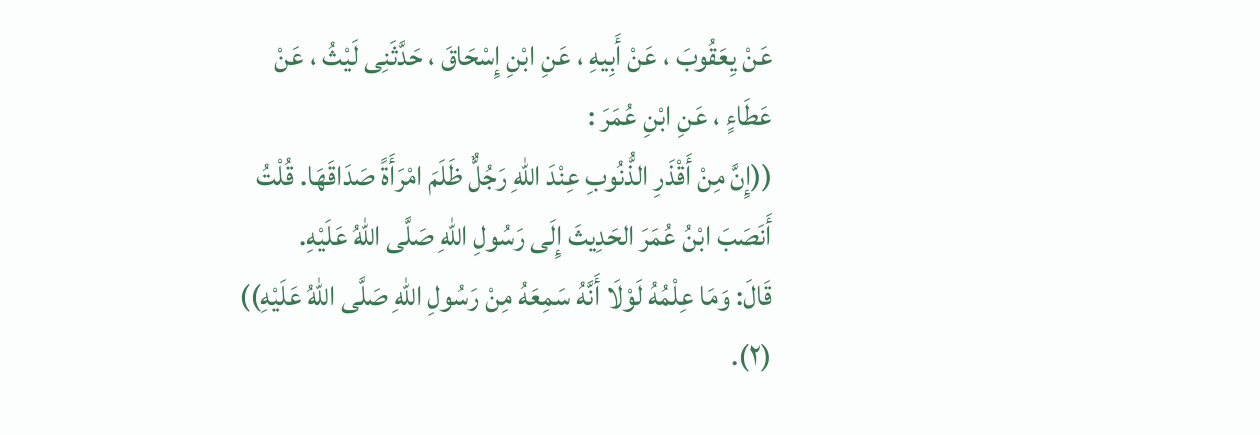عَنْ يِعَقُوبَ ، عَنْ أَبِيهِ ، عَنِ ابْنِ إِسْحَاقَ ، حَدَّثَنِى لَيْثُ ، عَنْ
عَطَاءٍ ، عَنِ ابْنِ عُمَرَ :
((إِنَّ مِنْ أَقْذَرِ الذُّنُوبِ عِنْدَ اللهِ رَجُلٌّ ظَلَمَ امْرَأَةً صَدَاقَهَا. قُلْتُ
أَنَصَبَ ابْنُ عُمَرَ الحَدِيثَ إِلَى رَسُولِ اللهِ صَلَّى اللهُ عَلَيْهِ.
قَالَ: وَمَا عِلْمُهُ لَوْلَا أَنَّهُ سَمِعَهُ مِنْ رَسُولِ اللهِ صَلَّى اللهُ عَلَيْهِ)) (٢).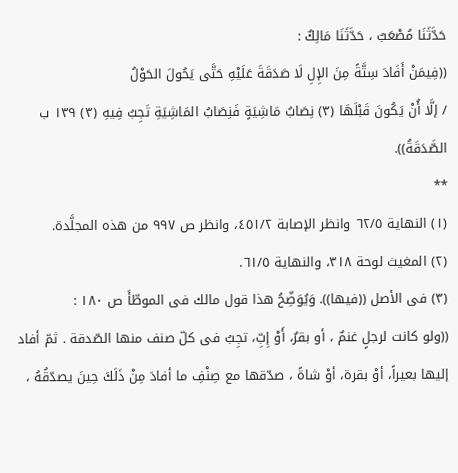حَدَّثَنَا مُصْعَبٌ ، حَدَّثَنَا مَالِكٌ :
((فِيمَنْ أَفَادَ سِتَّةً مِنَ الإِلِ لَا صَدَقَةَ عَلَيْهِ حَتَّى يَحُولَ الحَوْلُ
/ إلَّا أُنْ يَكُونَ قَبْلَهَا (٣) نِصَابُ مَاشِيَةٍ فَنِصَابُ المَاشِيَةِ تَجِبُ فِيهِ (٣) ١٣٩ ب
الصَّدَقَةُ)).
**
(١) النهاية ٦٢/٥ وانظر الإصابة ٤٥١/٢، وانظر ص ٩٩٧ من هذه المجلَّدة.
(٢) المغيث لوحة ٣١٨، والنهاية ٦١/٥.
(٣) فى الأصل ((فيها)). وَيُوَضِّحُ هذا قول مالك فى الموطّأَ ص ١٨٠ :
((ولو كانت لرجلٍ غنمٌ ، أو بقرٌ، أَوْ إِبِّ، تجِبُ فى كلّ صنف منها الصّدقة . ثمّ أفاد
إليها بعيراً، أوْ بقرة، أوْ شاةً ، صدّقها مع صِنْفِ ما أفادَ مِنْ ذَلَكَ حِينَ يصدّقُهُ ،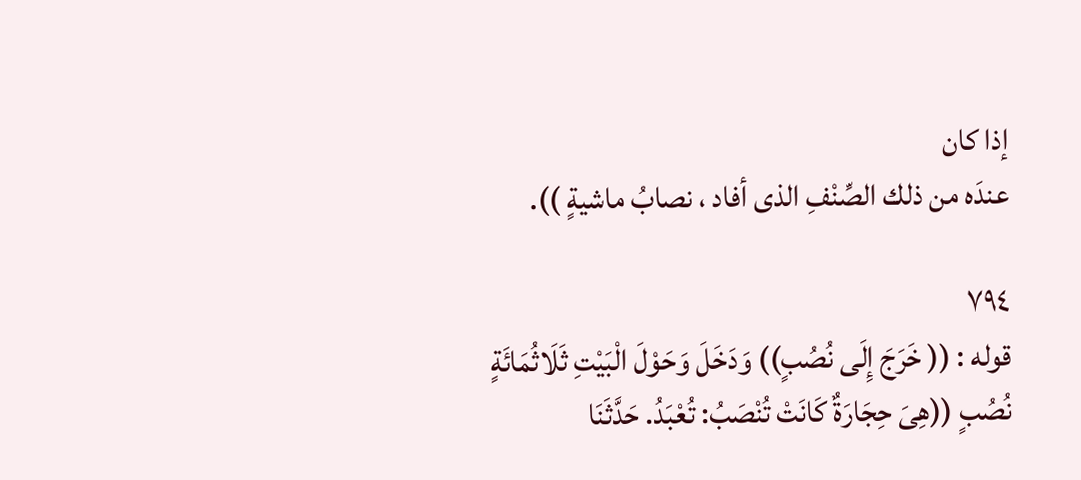إذا كان
عندَه من ذلك الصِّنْفِ الذى أفاد ، نصابُ ماشيةٍ )).

٧٩٤
قوله : (( خَرَجَ إِلَى نُصُبٍ)) وَدَخَلَ وَحَوْلَ الْبَيْتِ ثَلَاثُمَائَةٍ
نُصُبٍ ((هِىَ حِجَارَةٌ كَانَتْ تُنْصَبُ: تُعْبَدُ. حَدَّثَنَا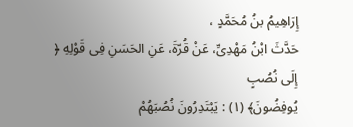إِرَاهِيمُ بنُ مُحَمَّدٍ ،
حَدَّثَ ابْنُ مَهْدِىِّ، عَنْ قُرّةَ، عَنِ الحَسَنِ فِى قَوْلِهِ ﴿ إِلَى نُصُبٍ
يُوفِضُونَ﴾ (١) : يَبْتَدِرُونَ نُصُبَهُمْ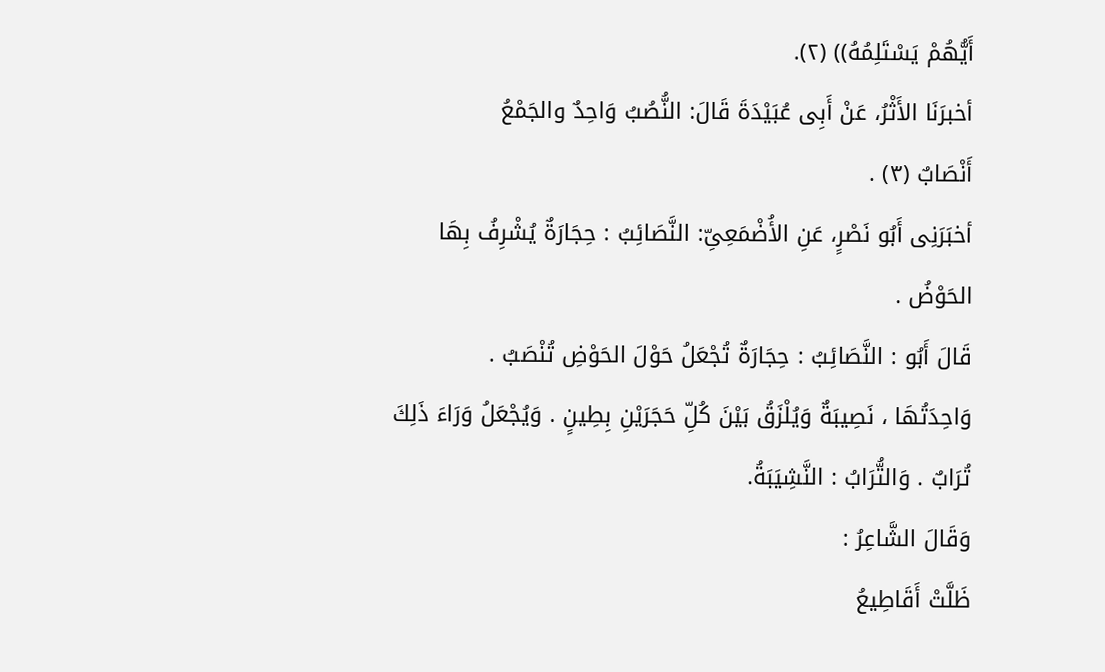أَيُّهُمْ يَسْتَلِمُهُ)) (٢).
أخبرَنَا الأَثْرُ، عَنْ أَبِى عُبَيْدَةَ قَالَ: النُّصُبُ وَاحِدٌ والجَمْعُ
أَنْصَابٌ (٣) .
أخبَرَنِى أَبُو نَصْرٍ، عَنِ الأُضْمَعِىِّ: النَّصَائِبُ : حِجَارَةٌ يُشْرِفُ بِهَا
الحَوْضُ .
قَالَ أَبُو : النَّصَائِبُ : حِجَارَةٌ تُجْعَلُ حَوْلَ الحَوْضِ تُنْصَبُ .
وَاحِدَتُهَا ، نَصِيبَةٌ وَيُلْزَقُ بَيْنَ كُلِّ حَجَرَيْنِ بِطِينٍ . وَيُجْعَلُ وَرَاءَ ذَلِكَ
تُرَابٌ . وَالتُّرَابُ : النَّشِيَبَةُ.
وَقَالَ الشَّاعِرُ :
ظَلَّتْ أَقَاطِيعُ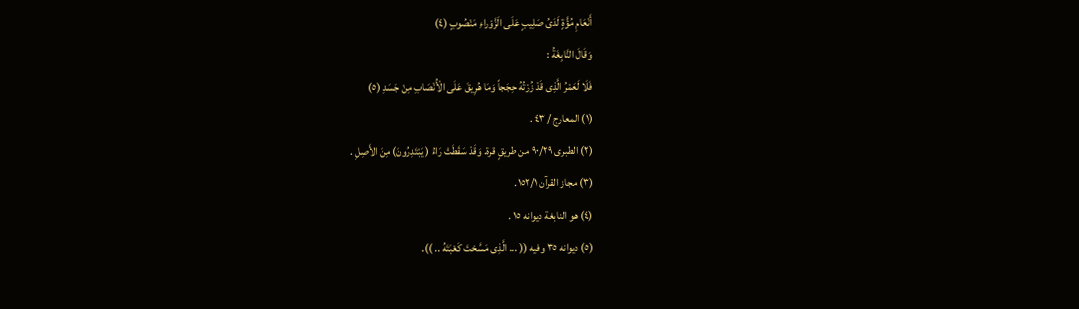أَنْعَامِ مُؤَّةٍ لَدَىُ صَلِيبٍ عَلَى الَزَّوْراءِ مَنْصُوبٍ (٤)
وَقَالَ النَّابِغَةُ :
فَلَا لَعَمْرُ الَّذِى قَدْ زُرْتُهُ حِجَجاً وَمَا هُرِيقَ عَلَى الْأُنْصَابِ مِنْ جَسَدِ (٥)
(١) المعارج / ٤٣ .
(٢) الطبرى ٩٠/٢٩ من طريقٍ قرة. وَقَدْ سَقَطَتْ رَاءُ ( يَبْتَدِرُونَ) مِنَ الأَصِلِ .
(٣) مجاز القرآن ١٥٢/١.
(٤) هو النابغة ديوانه ١٥ .
(٥) ديوانه ٣٥ وفيه (( ... الَّذِى مَسَّحْتَ كَعْبَتَهُ .. )).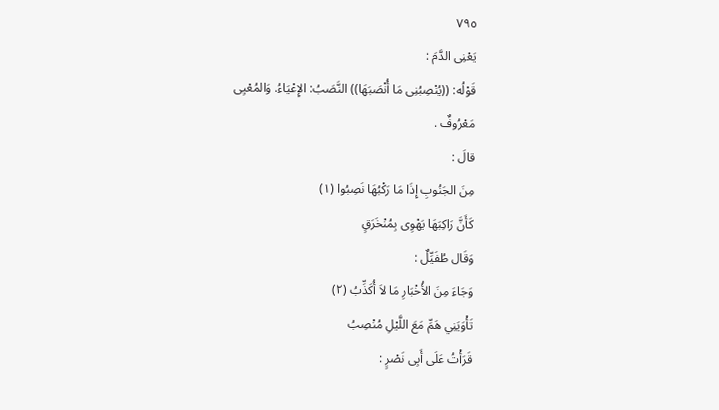٧٩٥
يَعْنِى الدَّمَ :
قَوْلُه: ((يُنْصِبُنِى مَا أُنْصَبَهَا)) النَّصَبُ: الإِعْيَاءُ. وَالمُعْيِى
مَعْرُوفٌ .
قالَ :
مِنَ الجَنُوبِ إِذَا مَا رَكْبُهَا نَصِبُوا (١)
كَأَنَّ رَاكِبَهَا يَهْوِى بِمُنْخَرَقٍ
وَقَال طُفَيِّلٌ :
وَجَاءَ مِنَ الأُخْبَارِ مَا لاَ أُكَذِّبُ (٢)
تَأْوَيَنِي هَمِّ مَعَ اللَّيْلِ مُنْصِبُ
قَرَأْتُ عَلَى أَبِى نَصْرٍ :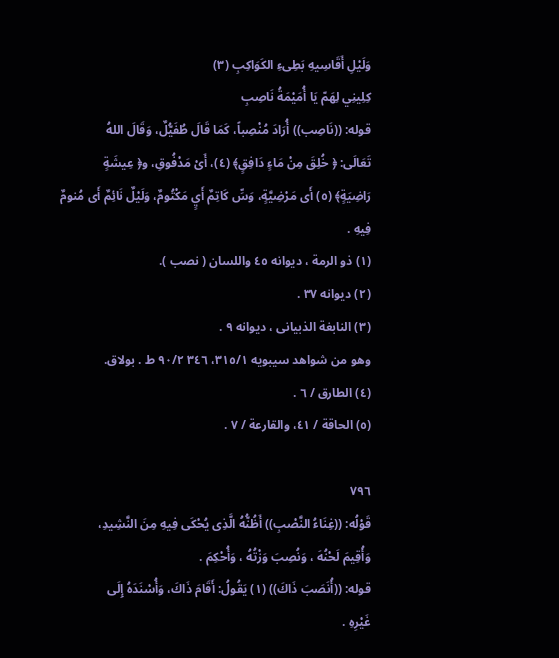وَلَيْلِ أَقَاسِيهِ بَطِىءِ الكَوَاكِبِ (٣)
كِلِينِي لِهَمّ یَا أُمَيْمَةُ نَاصِبِ
قوله: ((نَاصِب)) أُرَادَ مُنْصِباً، كَمَا قَالَ طُفَيُّلٌ، وَقَالَ اللهُ
تَعَالَى: ﴿ خُلِقَ مِنْ مَاءٍ دَافِقٍ﴾ (٤)، أَىْ مَدْفُوقِ، و﴿ عِيشَةٍ
رَاضِيَةٍ﴾ (٥) أَى مَرْضِيَّةٍ، وَسِّ كَاتِمٌ أَيٍ مَكْتُومٌ، وَلَيْلٌ نَائِمٌ أَى مُنومٌ
فِیهِ .
(١) ذو الرمة ، ديوانه ٤٥ واللسان ( نصب ).
(٢) ديوانه ٣٧ .
(٣) النابغة الذبيانى ، ديوانه ٩ .
وهو من شواهد سيبويه ٣١٥/١، ٣٤٦ ٩٠/٢ ط . بولاق.
(٤) الطارق / ٦ .
(٥) الحاقة / ٤١، والقارعة / ٧ .

٧٩٦
قَوْلُه: ((غِنَاءُ النَّصْبِ)) أَظُنُّهُ الَّذِى يُحْكَى فِيهِ مِنَ النَّشِيدِ،
وَأُقِيمَ لَحْنُهَ ، وَنُصِبَ وَزْتُهُ ، وَأُحْكِمَ .
قوله: ((أُنَصَبَ ذَاكَ)) (١) يَقُولُ: أَقَامَ ذَاكَ، وَأُسْنَدَهُ إِلَى
غَيْرِهِ .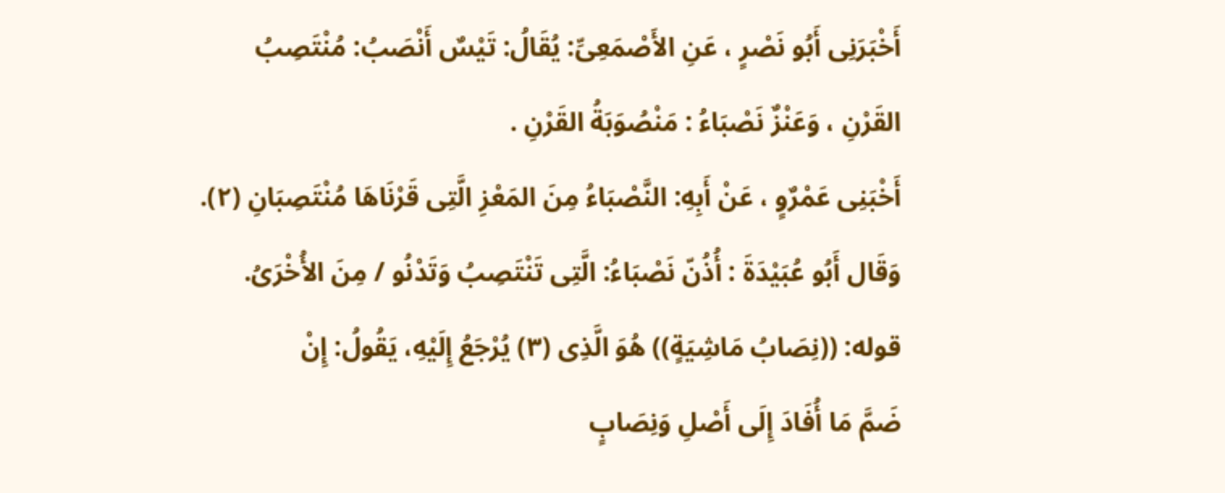أَخْبَرَنِى أَبُو نَصْرٍ ، عَنِ الأَصْمَعِىِّ: يُقَالُ: تَيْسٌ أَنْصَبُ: مُنْتَصِبُ
القَرْنِ ، وَعَنْزٌ نَصْبَاءُ : مَنْصُوَبَةُ القَرْنِ .
أَخْبَنِى عَمْرٌوٍ ، عَنْ أَبِهِ: النَّصْبَاءُ مِنَ المَعْزِ الَّتِى قَرْنَاهَا مُنْتَصِبَانِ (٢).
وَقَال أَبُو عُبَيْدَةَ : أُذُنّ نَصْبَاءُ: الَّتِى تَنْتَصِبُ وَتَدْنُو / مِنَ الأُخْرَىُ.
قوله: ((نِصَابُ مَاشِيَةٍ)) هُوَ الَّذِى (٣) يُرْجَعُ إِلَيْهِ، يَقُولُ: إِنْ
ضَمَّ مَا أُفَادَ إِلَى أَصْلِ وَنِصَابٍ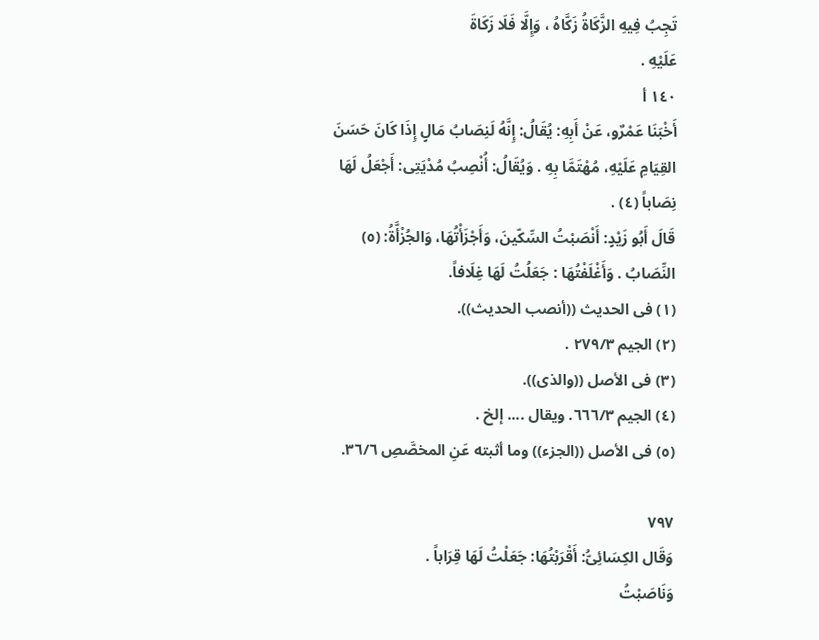تَجِبُ فِيهِ الزَّكَاةُ زَكَّاهُ ، وَإِلَّا فَلَا زَكَاةَ
عَلَيْهِ .
١٤٠ أ
أَخْبَنَا عَمْرٌو، عَنْ أَبِهِ: يُقَالُ: إِنَّهُ لَنِصَابُ مَالٍ إِذَا كَانَ حَسَنَ
القِيَامِ عَلَيْهِ، مُهْتَمَّا بِهِ . وَيُقَالُ: أُنْصِبُ مُدْيَتِى: أَجْعَلُ لَهَا
نِصَاباً (٤) .
قَالَ أَبُو زَيْدٍ: أَنْصَبْتُ السِّكّينَ، وَأَجْزَأْتُهَا، وَالجُزْأَّةُ: (٥)
النِّصَابُ . وَأَغْلَفْتُهَا : جَعَلُتُ لَهَا غِلَافاً.
(١) فى الحديث ((أنصب الحديث)).
(٢) الجيم ٢٧٩/٣ .
(٣) فى الأصل ((والذى)).
(٤) الجيم ٦٦٦/٣. ويقال .... إلخ .
(٥) فى الأصل ((الجزء)) وما أثبته عَنِ المخصَّصِ ٣٦/٦.

٧٩٧
وَقَال الكِسَائِىُّ: أَقْرَبْتُهَا: جَعَلْتُ لَهَا قِرَاباً .
وَنَاصَبْتُ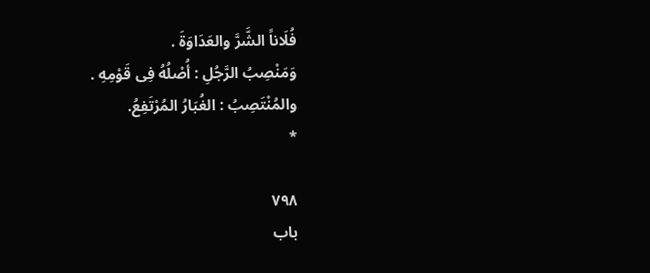فُلَاناً الشَّرَّ والعَدَاوَةَ .
وَمَنْصِبُ الرَّجُلِ : أُصْلُهُ فِى قَوْمِهِ .
والمُنْتَصِبُ : الغُبَارُ المُرْتَفِعُ.
*

٧٩٨
باب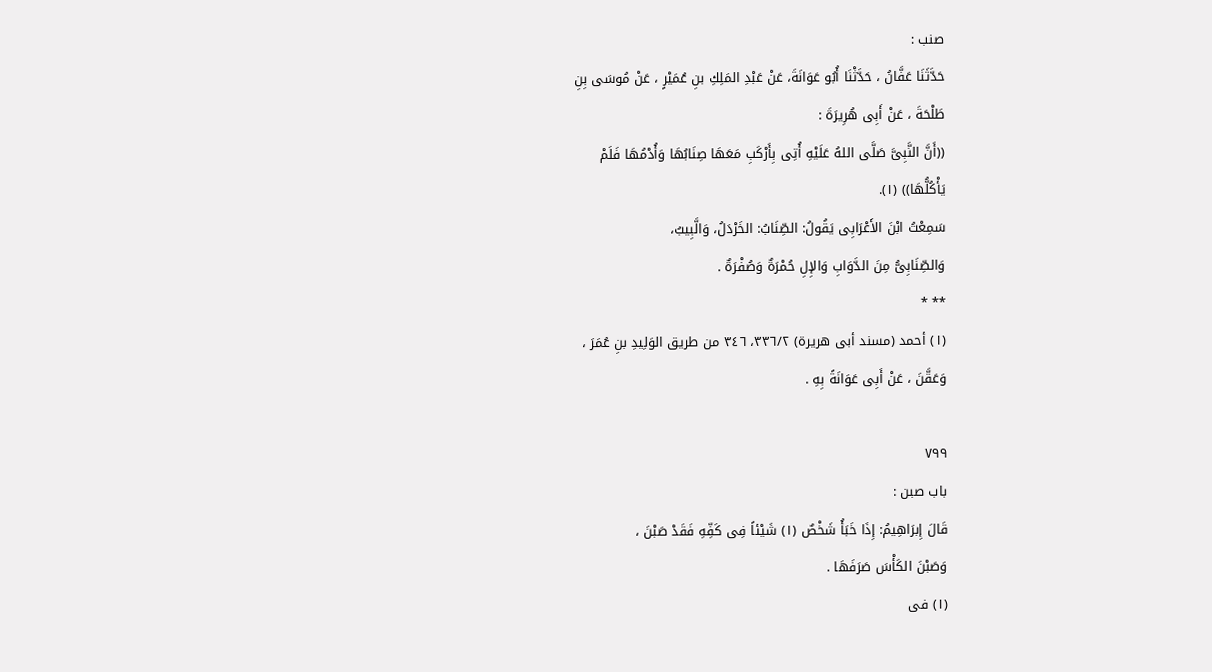صنب :
حَدَّثَنَا عَفَّانُ ، حَدَّثْنَا أُبُو عَوَانَةَ، عَنْ عَبْدِ المَلِكِ بنِ عُمَيْرٍ ، عَنْ مُوسَى بِنِ
طَلْحَةَ ، عَنْ أَبِى هُرِيرَةَ :
((أَنَّ النَّبِىَّ صَلَّى اللهُ عَلَيْهِ أُتِى بِأَرْكَبِ مَعَهَا صِنَابُهَا وَأُدْمُهَا فَلَمْ
يَأْكُلُّهَا)) (١).
سَمِعْتُ ابْنَ الأَعْرَابِى يَقُولُ: الصِّنَابُ: الخَرْدَلُ، وَالَّبِيبُ،
وَالصِّنَابِىُّ مِنَ الدَّوَابِ وَالإِلِ حُمْرَةٌ وَصُفْرَةٌ .
** *
(١) أحمد (مسند أبى هريرة) ٣٣٦/٢، ٣٤٦ من طريق الوَلِيدِ بنِ عُمَرَ ،
وَعَقَّنَ ، عَنْ أَبِى عَوَانَةً بِهِ .

٧٩٩
باب صبن :
قَالَ إِبرَاهِيمُ: إِذَا خَبَأُ شَخْصٌ (١) شَيْئاً فِى كَفِّهِ فَقَدْ صَبْنَ ،
وَصَبْنَ الكَأْسَ صَرَفَهَا .
(١) فى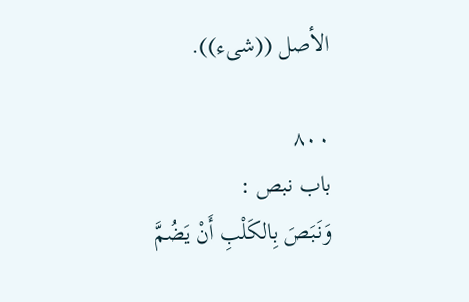الأصل ((شىء)).

٨٠٠
باب نبص :
وَنَبَصَ بِالكَلْبِ أَنْ يَضُمَّ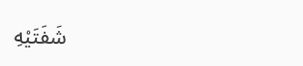شَفَتَيْهِ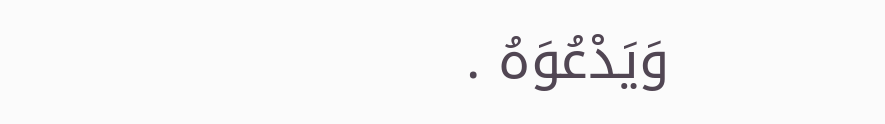وَيَدْعُوَهُ .